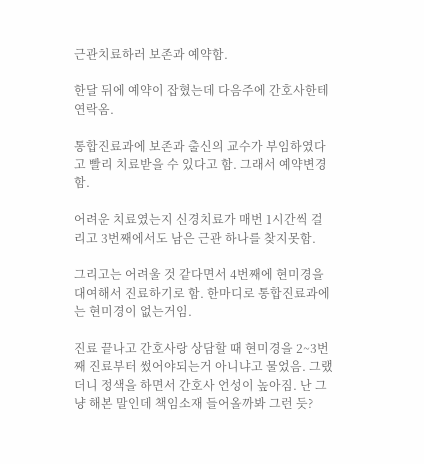근관치료하러 보존과 예약함.

한달 뒤에 예약이 잡혔는데 다음주에 간호사한테 연락옴.

통합진료과에 보존과 출신의 교수가 부임하였다고 빨리 치료받을 수 있다고 함. 그래서 예약변경함.

어려운 치료였는지 신경치료가 매번 1시간씩 걸리고 3번째에서도 남은 근관 하나를 찾지못함.

그리고는 어려울 것 같다면서 4번째에 현미경을 대여해서 진료하기로 함. 한마디로 통합진료과에는 현미경이 없는거임.

진료 끝나고 간호사랑 상담할 때 현미경을 2~3번째 진료부터 썼어야되는거 아니냐고 물었음. 그랬더니 정색을 하면서 간호사 언성이 높아짐. 난 그냥 해본 말인데 책임소재 들어올까봐 그런 듯?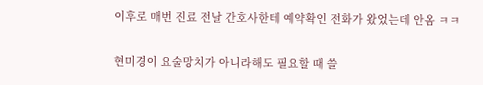이후로 매번 진료 전날 간호사한테 예약확인 전화가 왔었는데 안옴 ㅋㅋ

현미경이 요술망치가 아니라해도 필요할 때 쓸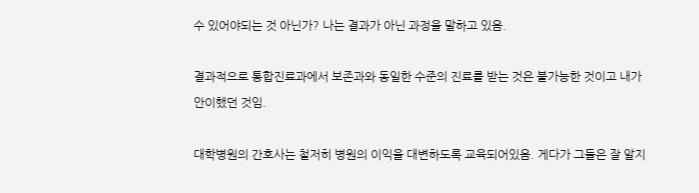수 있어야되는 것 아닌가? 나는 결과가 아닌 과정을 말하고 있음.

결과적으로 통합진료과에서 보존과와 동일한 수준의 진료를 받는 것은 불가능한 것이고 내가 안이했던 것임.

대학병원의 간호사는 철저히 병원의 이익을 대변하도록 교육되어있음. 게다가 그들은 잘 알지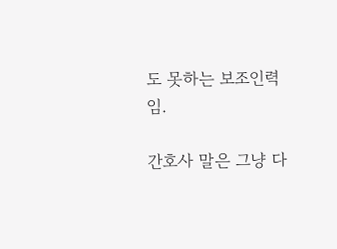도 못하는 보조인력임.

간호사 말은 그냥 다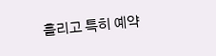흘리고 특히 예약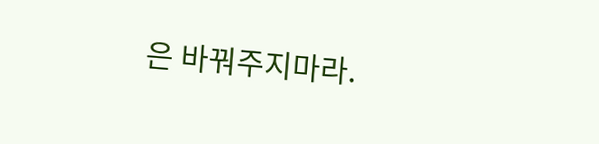은 바꿔주지마라.